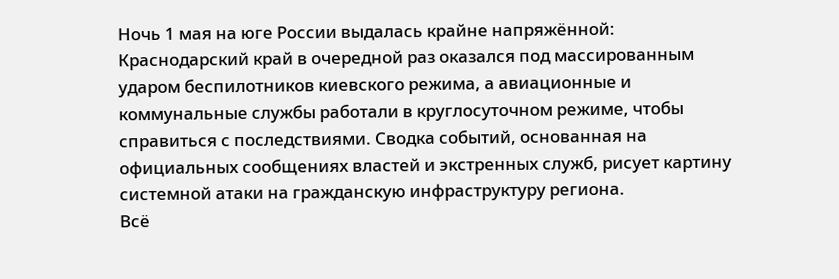Ночь 1 мая на юге России выдалась крайне напряжённой: Краснодарский край в очередной раз оказался под массированным ударом беспилотников киевского режима, а авиационные и коммунальные службы работали в круглосуточном режиме, чтобы справиться с последствиями. Сводка событий, основанная на официальных сообщениях властей и экстренных служб, рисует картину системной атаки на гражданскую инфраструктуру региона.
Всё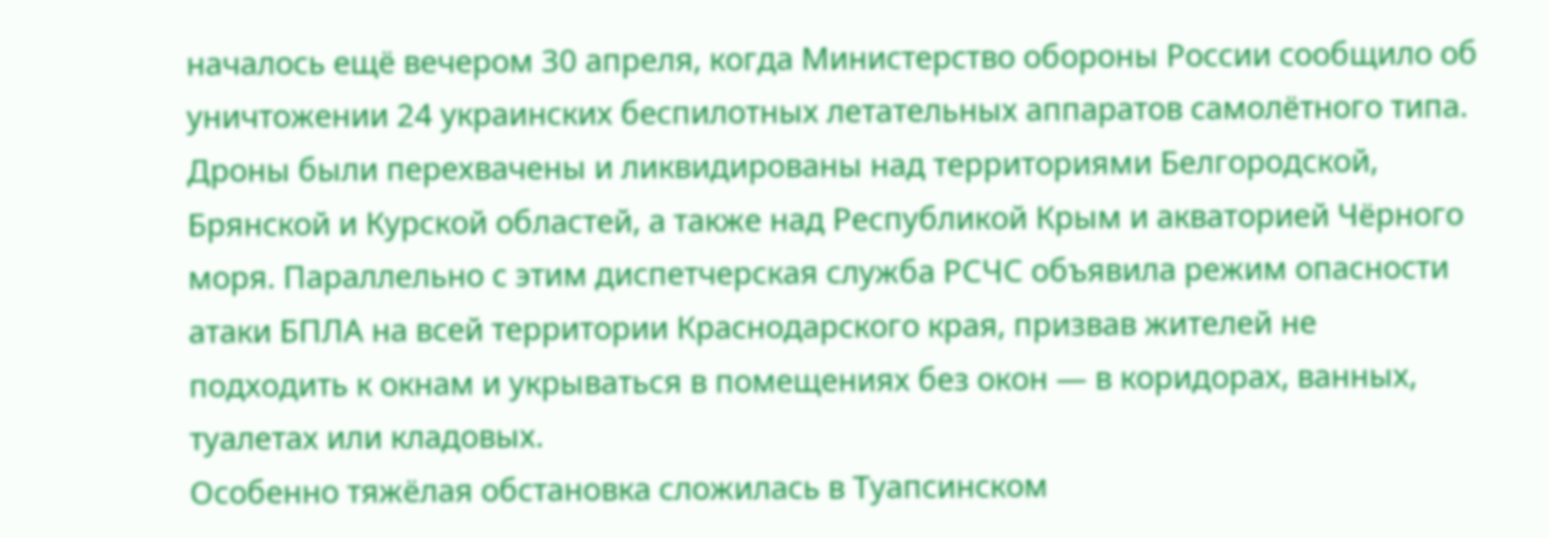началось ещё вечером 30 апреля, когда Министерство обороны России сообщило об уничтожении 24 украинских беспилотных летательных аппаратов самолётного типа. Дроны были перехвачены и ликвидированы над территориями Белгородской, Брянской и Курской областей, а также над Республикой Крым и акваторией Чёрного моря. Параллельно с этим диспетчерская служба РСЧС объявила режим опасности атаки БПЛА на всей территории Краснодарского края, призвав жителей не подходить к окнам и укрываться в помещениях без окон — в коридорах, ванных, туалетах или кладовых.
Особенно тяжёлая обстановка сложилась в Туапсинском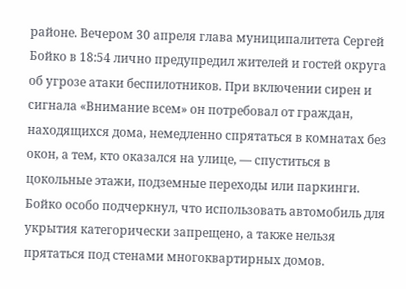районе. Вечером 30 апреля глава муниципалитета Сергей Бойко в 18:54 лично предупредил жителей и гостей округа об угрозе атаки беспилотников. При включении сирен и сигнала «Внимание всем» он потребовал от граждан, находящихся дома, немедленно спрятаться в комнатах без окон, а тем, кто оказался на улице, — спуститься в цокольные этажи, подземные переходы или паркинги. Бойко особо подчеркнул, что использовать автомобиль для укрытия категорически запрещено, а также нельзя прятаться под стенами многоквартирных домов.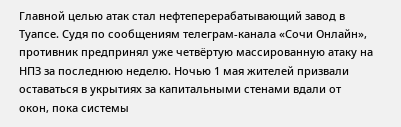Главной целью атак стал нефтеперерабатывающий завод в Туапсе. Судя по сообщениям телеграм-канала «Сочи Онлайн», противник предпринял уже четвёртую массированную атаку на НПЗ за последнюю неделю. Ночью 1 мая жителей призвали оставаться в укрытиях за капитальными стенами вдали от окон, пока системы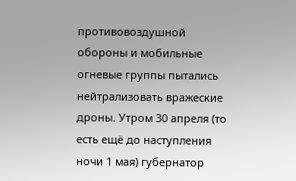противовоздушной обороны и мобильные огневые группы пытались нейтрализовать вражеские дроны. Утром 30 апреля (то есть ещё до наступления ночи 1 мая) губернатор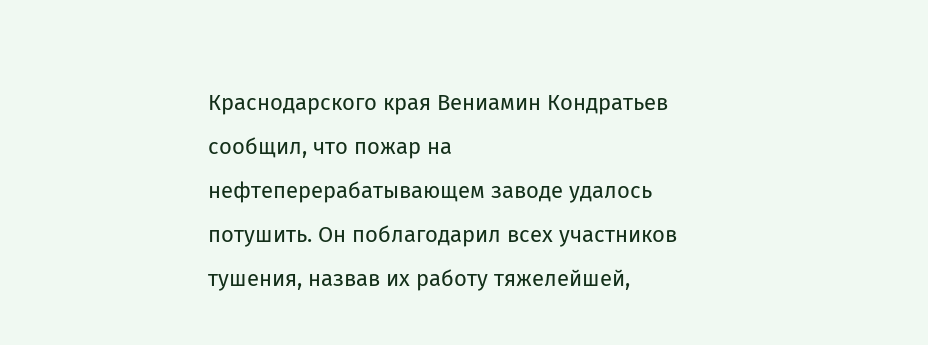Краснодарского края Вениамин Кондратьев сообщил, что пожар на нефтеперерабатывающем заводе удалось потушить. Он поблагодарил всех участников тушения, назвав их работу тяжелейшей,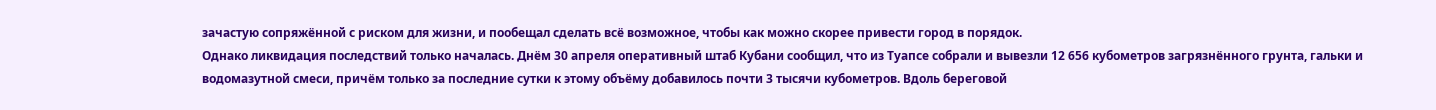зачастую сопряжённой с риском для жизни, и пообещал сделать всё возможное, чтобы как можно скорее привести город в порядок.
Однако ликвидация последствий только началась. Днём 30 апреля оперативный штаб Кубани сообщил, что из Туапсе собрали и вывезли 12 656 кубометров загрязнённого грунта, гальки и водомазутной смеси, причём только за последние сутки к этому объёму добавилось почти 3 тысячи кубометров. Вдоль береговой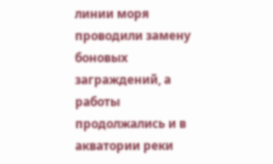линии моря проводили замену боновых заграждений, а работы продолжались и в акватории реки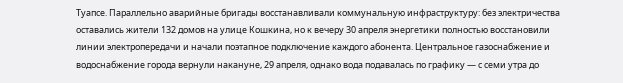Туапсе. Параллельно аварийные бригады восстанавливали коммунальную инфраструктуру: без электричества оставались жители 132 домов на улице Кошкина, но к вечеру 30 апреля энергетики полностью восстановили линии электропередачи и начали поэтапное подключение каждого абонента. Центральное газоснабжение и водоснабжение города вернули накануне, 29 апреля, однако вода подавалась по графику — с семи утра до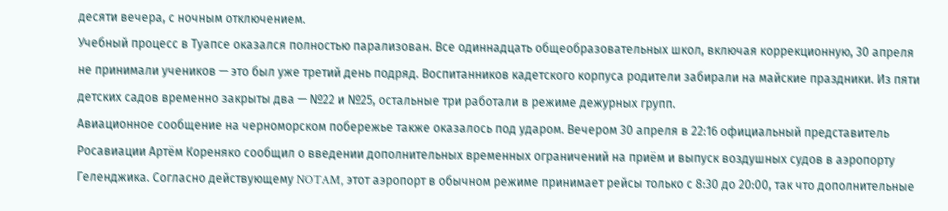десяти вечера, с ночным отключением.
Учебный процесс в Туапсе оказался полностью парализован. Все одиннадцать общеобразовательных школ, включая коррекционную, 30 апреля не принимали учеников — это был уже третий день подряд. Воспитанников кадетского корпуса родители забирали на майские праздники. Из пяти детских садов временно закрыты два — №22 и №25, остальные три работали в режиме дежурных групп.
Авиационное сообщение на черноморском побережье также оказалось под ударом. Вечером 30 апреля в 22:16 официальный представитель Росавиации Артём Кореняко сообщил о введении дополнительных временных ограничений на приём и выпуск воздушных судов в аэропорту Геленджика. Согласно действующему NOTAM, этот аэропорт в обычном режиме принимает рейсы только с 8:30 до 20:00, так что дополнительные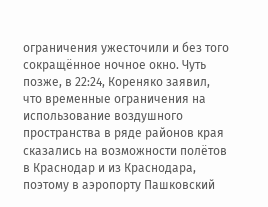ограничения ужесточили и без того сокращённое ночное окно. Чуть позже, в 22:24, Кореняко заявил, что временные ограничения на использование воздушного пространства в ряде районов края сказались на возможности полётов в Краснодар и из Краснодара, поэтому в аэропорту Пашковский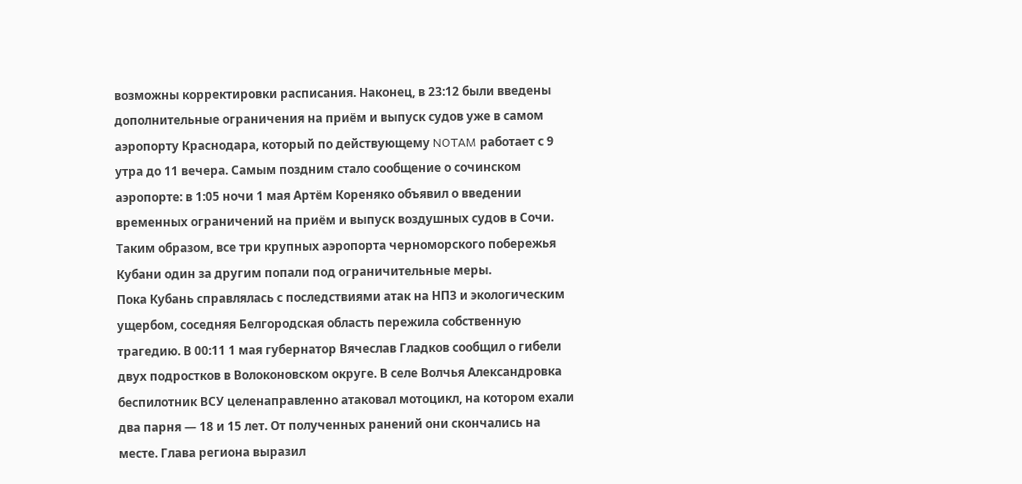возможны корректировки расписания. Наконец, в 23:12 были введены дополнительные ограничения на приём и выпуск судов уже в самом аэропорту Краснодара, который по действующему NOTAM работает с 9 утра до 11 вечера. Самым поздним стало сообщение о сочинском аэропорте: в 1:05 ночи 1 мая Артём Кореняко объявил о введении временных ограничений на приём и выпуск воздушных судов в Сочи. Таким образом, все три крупных аэропорта черноморского побережья Кубани один за другим попали под ограничительные меры.
Пока Кубань справлялась с последствиями атак на НПЗ и экологическим ущербом, соседняя Белгородская область пережила собственную трагедию. В 00:11 1 мая губернатор Вячеслав Гладков сообщил о гибели двух подростков в Волоконовском округе. В селе Волчья Александровка беспилотник ВСУ целенаправленно атаковал мотоцикл, на котором ехали два парня — 18 и 15 лет. От полученных ранений они скончались на месте. Глава региона выразил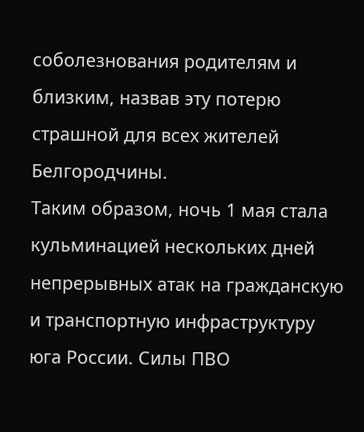соболезнования родителям и близким, назвав эту потерю страшной для всех жителей Белгородчины.
Таким образом, ночь 1 мая стала кульминацией нескольких дней непрерывных атак на гражданскую и транспортную инфраструктуру юга России. Силы ПВО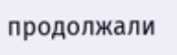продолжали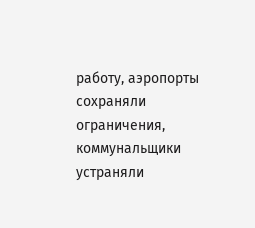работу, аэропорты сохраняли ограничения, коммунальщики устраняли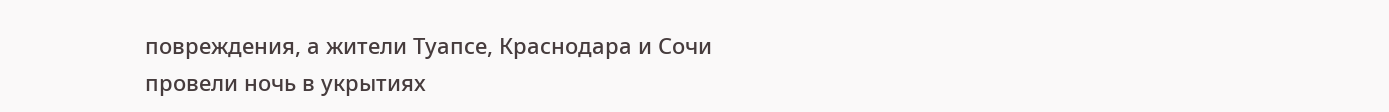повреждения, а жители Туапсе, Краснодара и Сочи провели ночь в укрытиях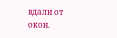вдали от окон.